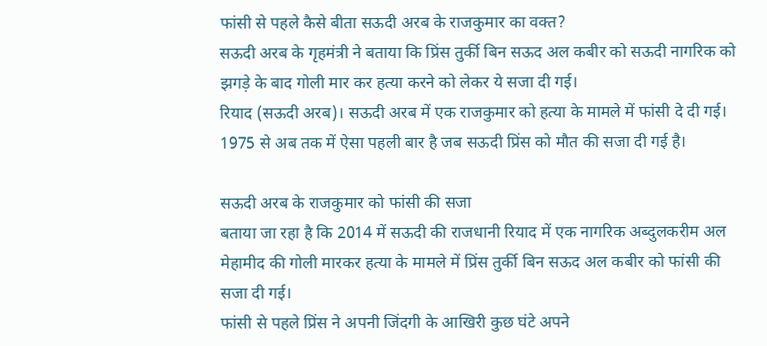फांसी से पहले कैसे बीता सऊदी अरब के राजकुमार का वक्त?
सऊदी अरब के गृहमंत्री ने बताया कि प्रिंस तुर्की बिन सऊद अल कबीर को सऊदी नागरिक को झगड़े के बाद गोली मार कर हत्या करने को लेकर ये सजा दी गई।
रियाद (सऊदी अरब)। सऊदी अरब में एक राजकुमार को हत्या के मामले में फांसी दे दी गई। 1975 से अब तक में ऐसा पहली बार है जब सऊदी प्रिंस को मौत की सजा दी गई है।

सऊदी अरब के राजकुमार को फांसी की सजा
बताया जा रहा है कि 2014 में सऊदी की राजधानी रियाद में एक नागरिक अब्दुलकरीम अल मेहामीद की गोली मारकर हत्या के मामले में प्रिंस तुर्की बिन सऊद अल कबीर को फांसी की सजा दी गई।
फांसी से पहले प्रिंस ने अपनी जिंदगी के आखिरी कुछ घंटे अपने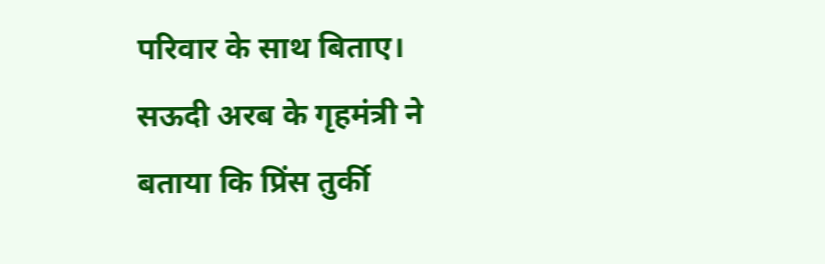परिवार के साथ बिताए।
सऊदी अरब के गृहमंत्री ने बताया कि प्रिंस तुर्की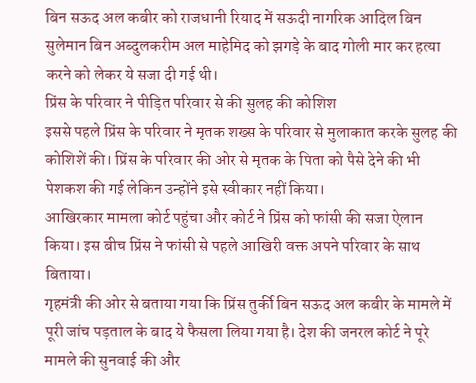बिन सऊद अल कबीर को राजधानी रियाद में सऊदी नागरिक आदिल बिन सुलेमान बिन अब्दुलकरीम अल माहेमिद को झगड़े के बाद गोली मार कर हत्या करने को लेकर ये सजा दी गई थी।
प्रिंस के परिवार ने पीड़ित परिवार से की सुलह की कोशिश
इससे पहले प्रिंस के परिवार ने मृतक शख्स के परिवार से मुलाकात करके सुलह की कोशिशें की। प्रिंस के परिवार की ओर से मृतक के पिता को पैसे देने की भी पेशकश की गई लेकिन उन्होंने इसे स्वीकार नहीं किया।
आखिरकार मामला कोर्ट पहुंचा और कोर्ट ने प्रिंस को फांसी की सजा ऐलान किया। इस बीच प्रिंस ने फांसी से पहले आखिरी वक्त अपने परिवार के साथ बिताया।
गृहमंत्री की ओर से बताया गया कि प्रिंस तुर्की बिन सऊद अल कबीर के मामले में पूरी जांच पड़ताल के बाद ये फैसला लिया गया है। देश की जनरल कोर्ट ने पूरे मामले की सुनवाई की और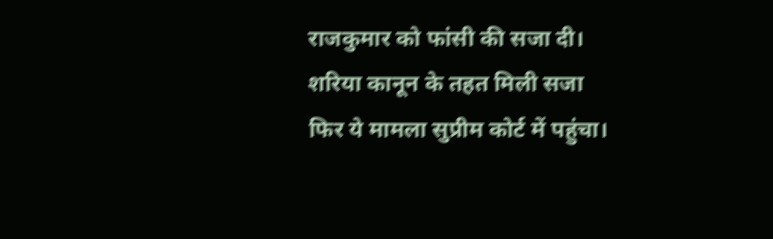राजकुमार को फांसी की सजा दी।
शरिया कानून के तहत मिली सजा
फिर ये मामला सुप्रीम कोर्ट में पहुंचा।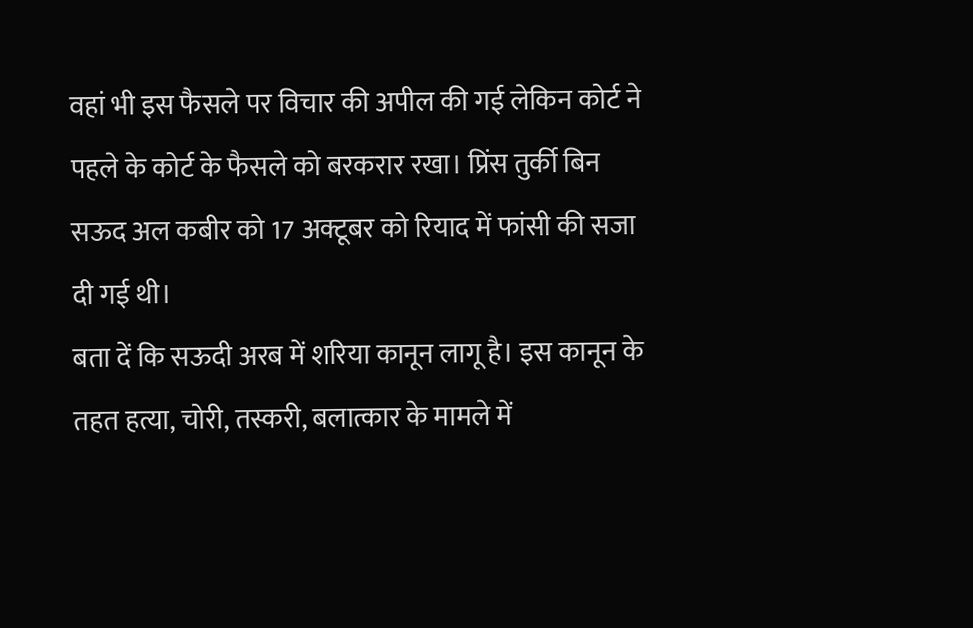वहां भी इस फैसले पर विचार की अपील की गई लेकिन कोर्ट ने पहले के कोर्ट के फैसले को बरकरार रखा। प्रिंस तुर्की बिन सऊद अल कबीर को 17 अक्टूबर को रियाद में फांसी की सजा दी गई थी।
बता दें कि सऊदी अरब में शरिया कानून लागू है। इस कानून के तहत हत्या, चोरी, तस्करी, बलात्कार के मामले में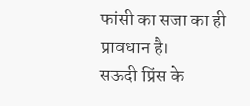फांसी का सजा का ही प्रावधान है।
सऊदी प्रिंस के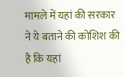मामले में यहां की सरकार ने ये बताने की कोशिश की है कि यहां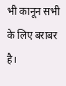भी कानून सभी के लिए बराबर है।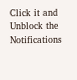Click it and Unblock the Notifications